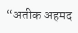“अतीक अहमद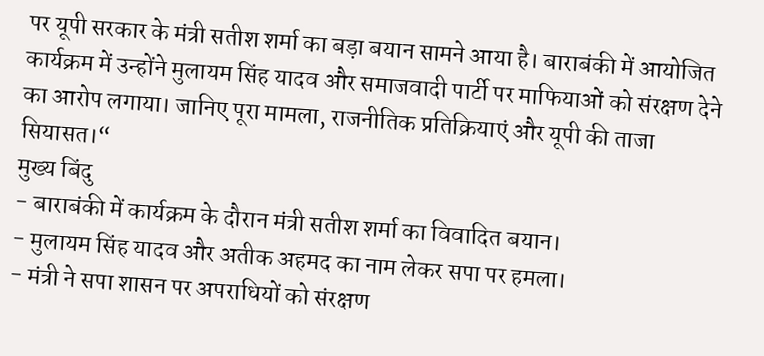पर यूपी सरकार के मंत्री सतीश शर्मा का बड़ा बयान सामने आया है। बाराबंकी में आयोजित कार्यक्रम में उन्होंने मुलायम सिंह यादव और समाजवादी पार्टी पर माफियाओं को संरक्षण देने का आरोप लगाया। जानिए पूरा मामला, राजनीतिक प्रतिक्रियाएं और यूपी की ताजा सियासत।“
मुख्य बिंदु
- बाराबंकी में कार्यक्रम के दौरान मंत्री सतीश शर्मा का विवादित बयान।
- मुलायम सिंह यादव और अतीक अहमद का नाम लेकर सपा पर हमला।
- मंत्री ने सपा शासन पर अपराधियों को संरक्षण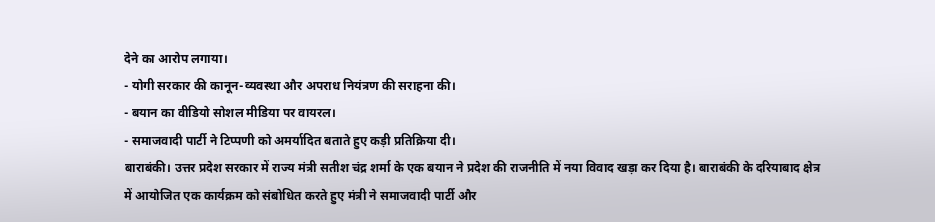देने का आरोप लगाया।
- योगी सरकार की कानून-व्यवस्था और अपराध नियंत्रण की सराहना की।
- बयान का वीडियो सोशल मीडिया पर वायरल।
- समाजवादी पार्टी ने टिप्पणी को अमर्यादित बताते हुए कड़ी प्रतिक्रिया दी।
बाराबंकी। उत्तर प्रदेश सरकार में राज्य मंत्री सतीश चंद्र शर्मा के एक बयान ने प्रदेश की राजनीति में नया विवाद खड़ा कर दिया है। बाराबंकी के दरियाबाद क्षेत्र में आयोजित एक कार्यक्रम को संबोधित करते हुए मंत्री ने समाजवादी पार्टी और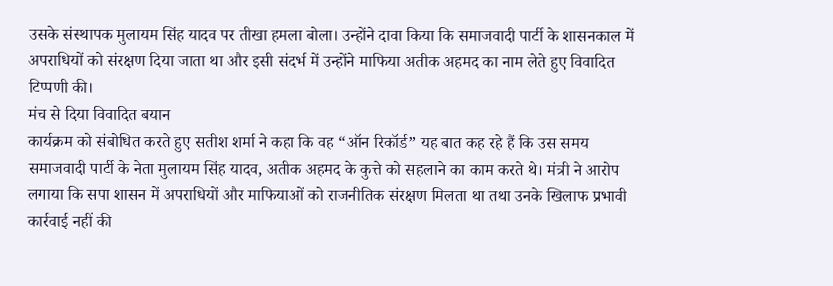उसके संस्थापक मुलायम सिंह यादव पर तीखा हमला बोला। उन्होंने दावा किया कि समाजवादी पार्टी के शासनकाल में अपराधियों को संरक्षण दिया जाता था और इसी संदर्भ में उन्होंने माफिया अतीक अहमद का नाम लेते हुए विवादित टिप्पणी की।
मंच से दिया विवादित बयान
कार्यक्रम को संबोधित करते हुए सतीश शर्मा ने कहा कि वह “ऑन रिकॉर्ड” यह बात कह रहे हैं कि उस समय समाजवादी पार्टी के नेता मुलायम सिंह यादव, अतीक अहमद के कुत्ते को सहलाने का काम करते थे। मंत्री ने आरोप लगाया कि सपा शासन में अपराधियों और माफियाओं को राजनीतिक संरक्षण मिलता था तथा उनके खिलाफ प्रभावी कार्रवाई नहीं की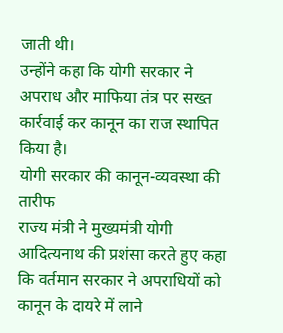जाती थी।
उन्होंने कहा कि योगी सरकार ने अपराध और माफिया तंत्र पर सख्त कार्रवाई कर कानून का राज स्थापित किया है।
योगी सरकार की कानून-व्यवस्था की तारीफ
राज्य मंत्री ने मुख्यमंत्री योगी आदित्यनाथ की प्रशंसा करते हुए कहा कि वर्तमान सरकार ने अपराधियों को कानून के दायरे में लाने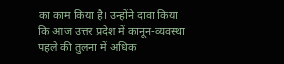का काम किया है। उन्होंने दावा किया कि आज उत्तर प्रदेश में कानून-व्यवस्था पहले की तुलना में अधिक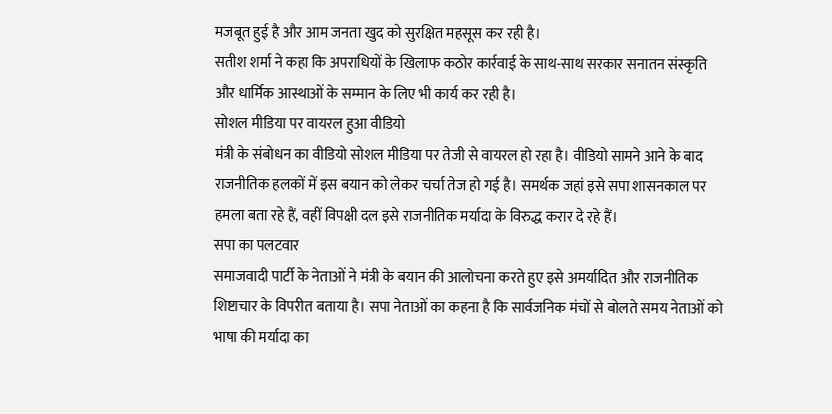मजबूत हुई है और आम जनता खुद को सुरक्षित महसूस कर रही है।
सतीश शर्मा ने कहा कि अपराधियों के खिलाफ कठोर कार्रवाई के साथ-साथ सरकार सनातन संस्कृति और धार्मिक आस्थाओं के सम्मान के लिए भी कार्य कर रही है।
सोशल मीडिया पर वायरल हुआ वीडियो
मंत्री के संबोधन का वीडियो सोशल मीडिया पर तेजी से वायरल हो रहा है। वीडियो सामने आने के बाद राजनीतिक हलकों में इस बयान को लेकर चर्चा तेज हो गई है। समर्थक जहां इसे सपा शासनकाल पर हमला बता रहे हैं, वहीं विपक्षी दल इसे राजनीतिक मर्यादा के विरुद्ध करार दे रहे हैं।
सपा का पलटवार
समाजवादी पार्टी के नेताओं ने मंत्री के बयान की आलोचना करते हुए इसे अमर्यादित और राजनीतिक शिष्टाचार के विपरीत बताया है। सपा नेताओं का कहना है कि सार्वजनिक मंचों से बोलते समय नेताओं को भाषा की मर्यादा का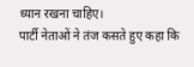ध्यान रखना चाहिए।
पार्टी नेताओं ने तंज कसते हुए कहा कि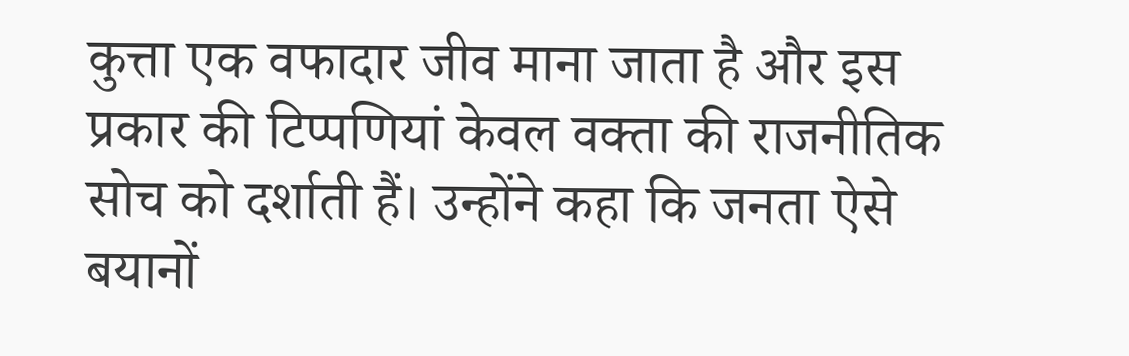कुत्ता एक वफादार जीव माना जाता है और इस प्रकार की टिप्पणियां केवल वक्ता की राजनीतिक सोच को दर्शाती हैं। उन्होंने कहा कि जनता ऐसे बयानों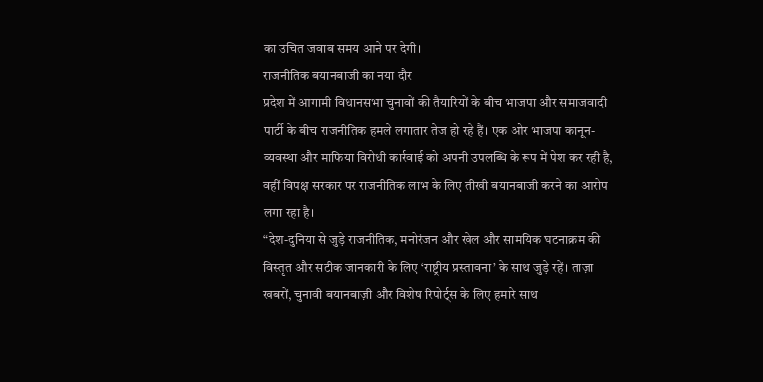का उचित जवाब समय आने पर देगी।
राजनीतिक बयानबाजी का नया दौर
प्रदेश में आगामी विधानसभा चुनावों की तैयारियों के बीच भाजपा और समाजवादी पार्टी के बीच राजनीतिक हमले लगातार तेज हो रहे हैं। एक ओर भाजपा कानून-व्यवस्था और माफिया विरोधी कार्रवाई को अपनी उपलब्धि के रूप में पेश कर रही है, वहीं विपक्ष सरकार पर राजनीतिक लाभ के लिए तीखी बयानबाजी करने का आरोप लगा रहा है।
“देश-दुनिया से जुड़े राजनीतिक, मनोरंजन और खेल और सामयिक घटनाक्रम की विस्तृत और सटीक जानकारी के लिए ‘राष्ट्रीय प्रस्तावना’ के साथ जुड़े रहें। ताज़ा खबरों, चुनावी बयानबाज़ी और विशेष रिपोर्ट्स के लिए हमारे साथ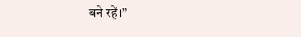बने रहें।”